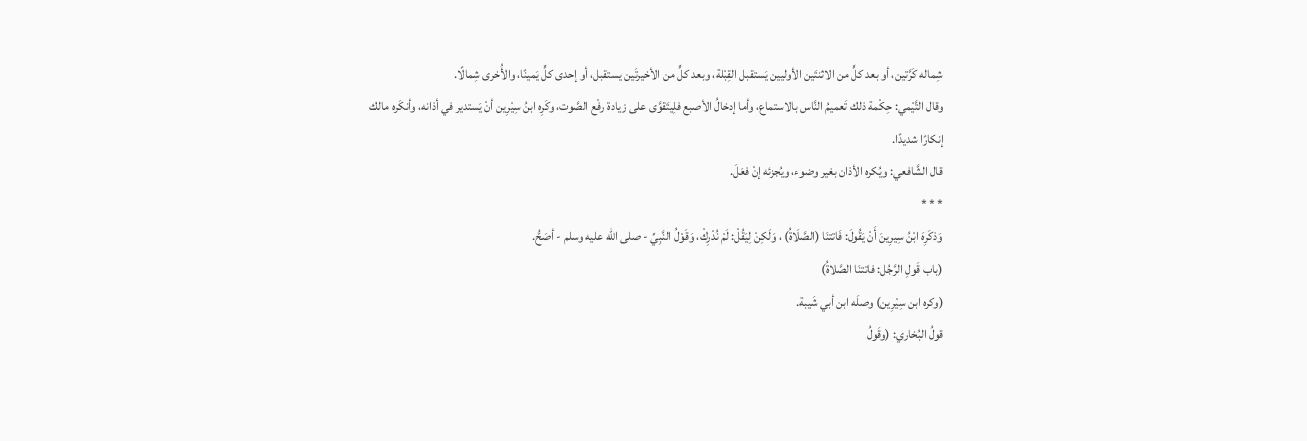شِماله كَرَّتين، أو بعد كلٍّ من الاثنتَين الأوليين يَستقبل القِبْلة، وبعد كلٍّ من الأخيرتَين يستقبل، أو إحدى كلٍّ يَمينًا، والأُخرى شِمالًا.
وقال التَّيْمي: حِكْمة ذلك تَعميمُ النَّاس بالاستماع، وأما إدخالُ الأصبع فلِيتَقوَّى على زيادة رفْع الصَّوت، وكَرِه ابنُ سِيْرِين أنْ يَستدير في أذانه، وأنكَره مالك إنكارًا شديدًا.
قال الشَّافعي: ويُكره الأذان بغير وضوء، ويُجزئه إنْ فعَلَ.
* * *
وَذكَرِهَ ابْنُ سِيرِينَ أَنْ يَقُولَ: فَاتتنَا (الصَّلَاةُ) ، وَلَكِنْ لِيَقُلْ: لَمْ نُدْرِكْ، وَقَوْلُ النَّبِيِّ - صلى الله عليه وسلم - أصَحُّ.
(باب قَولِ الرَّجُل: فاتتنَا الصَّلاةُ)
(وكره ابن سِيْرِين) وصلَه ابن أبي شَيبة.
قولُ البُخاري: (وقَولُ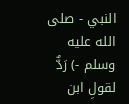النبي - صلى الله عليه وسلم -) رَدٌّ لقولِ ابن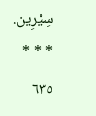سِيْرِين.
* * *
٦٣٥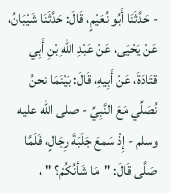- حَدَّثَنَا أَبُو نُعَيْمٍ، قَالَ: حَدَّثَنَا شَيْبَانُ، عَنْ يَحْيَى، عَنْ عَبْدِ اللهِ بْنِ أَبِي قتَادَةَ، عَنْ أَبِيهِ، قَالَ: بَيْنَمَا نحنُ نُصَلِّي مَعَ النَّبِيِّ - صلى الله عليه وسلم - إِذْ سَمعَ جَلَبَةَ رِجَالٍ، فَلَمَّا صَلَّى قَالَ: "مَا شَأنُكُمْ؟ " ،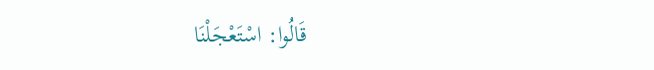قَالُوا: اسْتَعْجَلْنَا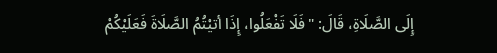إِلَى الصَّلَاةِ، قَالَ: "فَلَا تَفْعَلُوا، إِذَا أتيْتُمُ الصَّلَاةَ فَعَلَيْكُمْ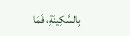بِالسَّكِينَةِ، فَمَا